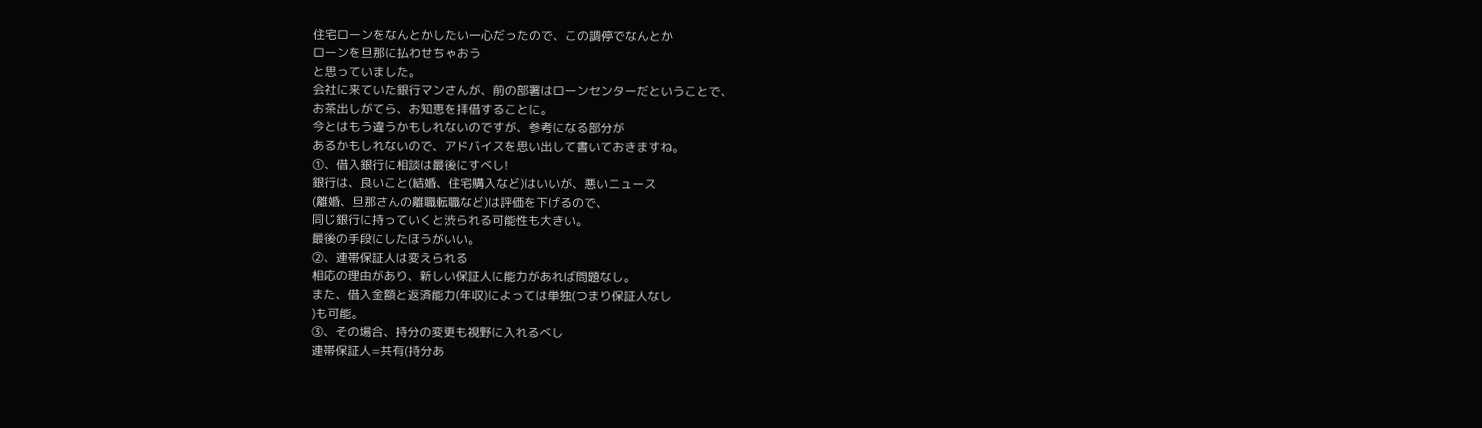住宅ローンをなんとかしたい一心だったので、この調停でなんとか
ローンを旦那に払わせちゃおう
と思っていました。
会社に来ていた銀行マンさんが、前の部署はローンセンターだということで、
お茶出しがてら、お知恵を拝借することに。
今とはもう違うかもしれないのですが、参考になる部分が
あるかもしれないので、アドバイスを思い出して書いておきますね。
①、借入銀行に相談は最後にすべし!
銀行は、良いこと(結婚、住宅購入など)はいいが、悪いニュース
(離婚、旦那さんの離職転職など)は評価を下げるので、
同じ銀行に持っていくと渋られる可能性も大きい。
最後の手段にしたほうがいい。
②、連帯保証人は変えられる
相応の理由があり、新しい保証人に能力があれば問題なし。
また、借入金額と返済能力(年収)によっては単独(つまり保証人なし
)も可能。
③、その場合、持分の変更も視野に入れるべし
連帯保証人=共有(持分あ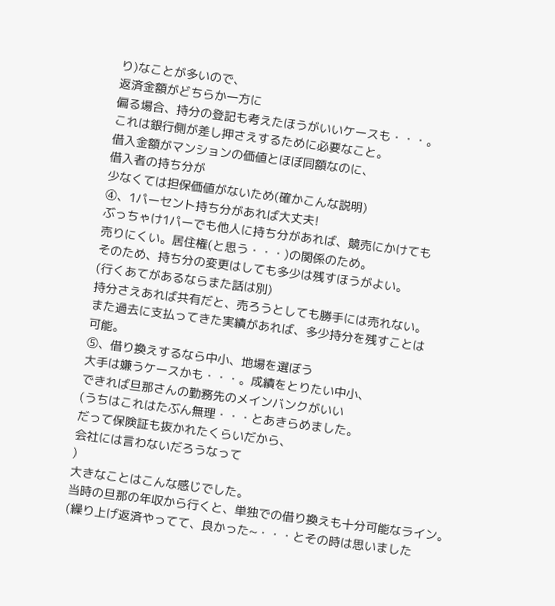り)なことが多いので、
返済金額がどちらか一方に
偏る場合、持分の登記も考えたほうがいいケースも・・・。
これは銀行側が差し押さえするために必要なこと。
借入金額がマンションの価値とほぼ同額なのに、
借入者の持ち分が
少なくては担保価値がないため(確かこんな説明)
④、1パーセント持ち分があれば大丈夫!
ぶっちゃけ1パーでも他人に持ち分があれば、競売にかけても
売りにくい。居住権(と思う・・・)の関係のため。
そのため、持ち分の変更はしても多少は残すほうがよい。
(行くあてがあるならまた話は別)
持分さえあれば共有だと、売ろうとしても勝手には売れない。
また過去に支払ってきた実績があれば、多少持分を残すことは
可能。
⑤、借り換えするなら中小、地場を選ぼう
大手は嫌うケースかも・・・。成績をとりたい中小、
できれば旦那さんの勤務先のメインバンクがいい
(うちはこれはたぶん無理・・・とあきらめました。
だって保険証も抜かれたくらいだから、
会社には言わないだろうなって
)
大きなことはこんな感じでした。
当時の旦那の年収から行くと、単独での借り換えも十分可能なライン。
(繰り上げ返済やってて、良かった~・・・とその時は思いました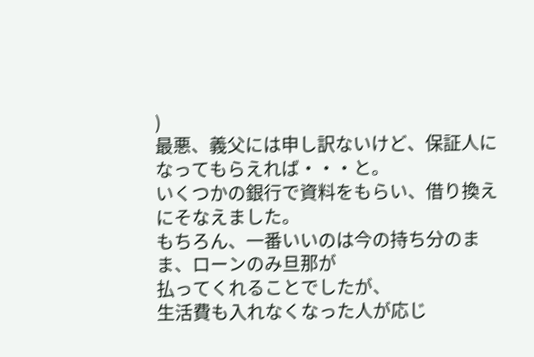)
最悪、義父には申し訳ないけど、保証人になってもらえれば・・・と。
いくつかの銀行で資料をもらい、借り換えにそなえました。
もちろん、一番いいのは今の持ち分のまま、ローンのみ旦那が
払ってくれることでしたが、
生活費も入れなくなった人が応じ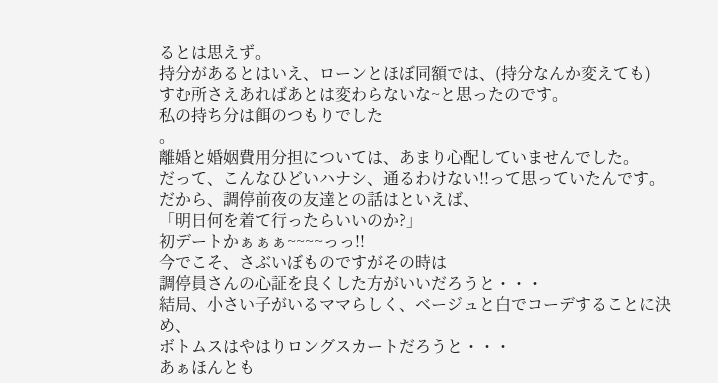るとは思えず。
持分があるとはいえ、ローンとほぼ同額では、(持分なんか変えても)
すむ所さえあればあとは変わらないな~と思ったのです。
私の持ち分は餌のつもりでした
。
離婚と婚姻費用分担については、あまり心配していませんでした。
だって、こんなひどいハナシ、通るわけない!!って思っていたんです。
だから、調停前夜の友達との話はといえば、
「明日何を着て行ったらいいのか?」
初デートかぁぁぁ~~~~っっ!!
今でこそ、さぶいぼものですがその時は
調停員さんの心証を良くした方がいいだろうと・・・
結局、小さい子がいるママらしく、ベージュと白でコーデすることに決め、
ボトムスはやはりロングスカートだろうと・・・
あぁほんとも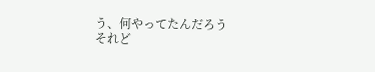う、何やってたんだろう
それど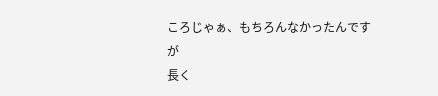ころじゃぁ、もちろんなかったんですが
長く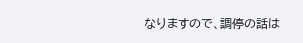なりますので、調停の話は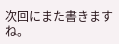次回にまた書きますね。